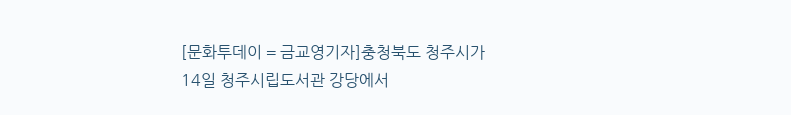[문화투데이 = 금교영기자]충청북도 청주시가 14일 청주시립도서관 강당에서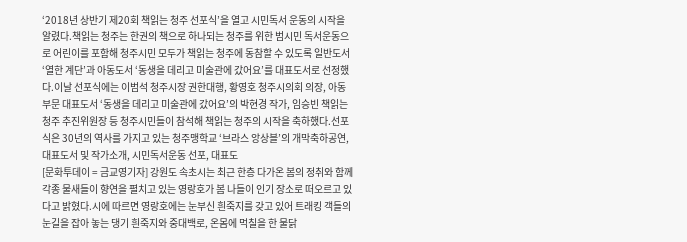‘2018년 상반기 제20회 책읽는 청주 선포식’을 열고 시민독서 운동의 시작을 알렸다.책읽는 청주는 한권의 책으로 하나되는 청주를 위한 범시민 독서운동으로 어린이를 포함해 청주시민 모두가 책읽는 청주에 동참할 수 있도록 일반도서 ‘열한 계단’과 아동도서 ‘동생을 데리고 미술관에 갔어요’를 대표도서로 선정했다.이날 선포식에는 이범석 청주시장 권한대행, 황영호 청주시의회 의장, 아동부문 대표도서 ‘동생을 데리고 미술관에 갔어요’의 박현경 작가, 임승빈 책읽는 청주 추진위원장 등 청주시민들이 참석해 책읽는 청주의 시작을 축하했다.선포식은 30년의 역사를 가지고 있는 청주맹학교 ‘브라스 앙상블’의 개막축하공연, 대표도서 및 작가소개, 시민독서운동 선포, 대표도
[문화투데이 = 금교영기자] 강원도 속초시는 최근 한층 다가온 봄의 정취와 함께 각종 물새들이 향연을 펼치고 있는 영랑호가 봄 나들이 인기 장소로 떠오르고 있다고 밝혔다.시에 따르면 영랑호에는 눈부신 흰죽지를 갖고 있어 트래킹 객들의 눈길을 잡아 놓는 댕기 흰죽지와 중대백로, 온몸에 먹칠을 한 물닭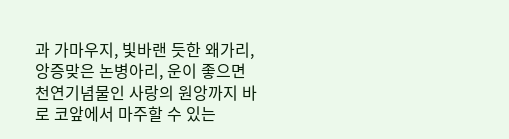과 가마우지, 빛바랜 듯한 왜가리, 앙증맞은 논병아리, 운이 좋으면 천연기념물인 사랑의 원앙까지 바로 코앞에서 마주할 수 있는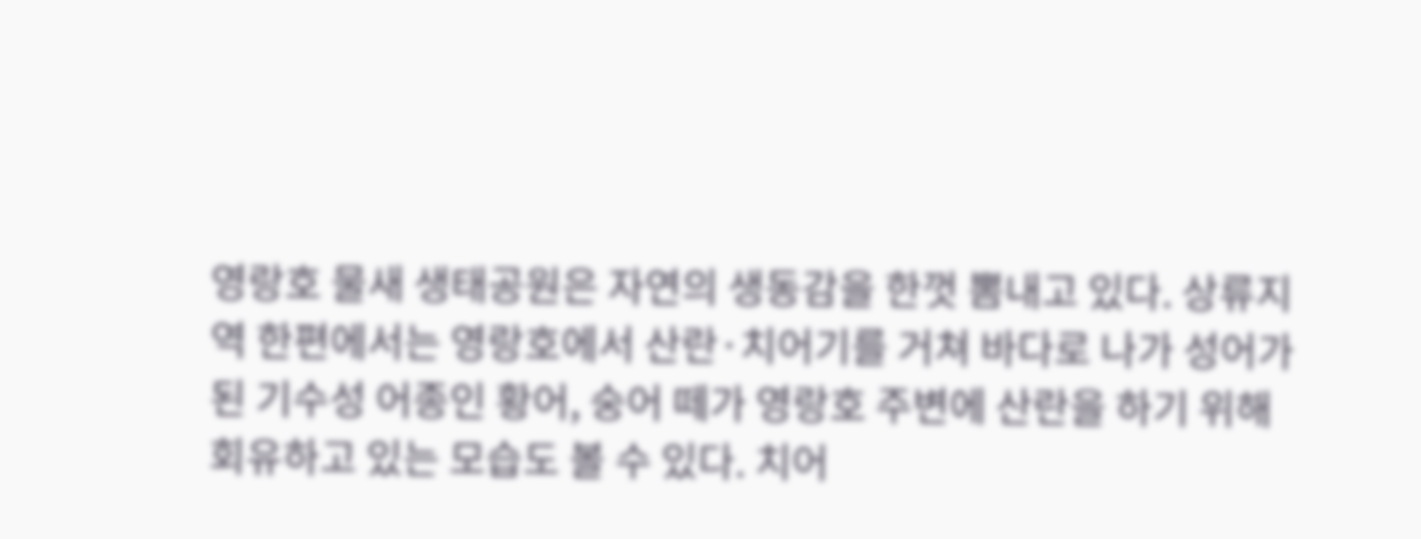영랑호 물새 생태공원은 자연의 생동감을 한껏 뽐내고 있다. 상류지역 한편에서는 영랑호에서 산란·치어기를 거쳐 바다로 나가 성어가 된 기수성 어종인 황어, 숭어 떼가 영랑호 주변에 산란을 하기 위해 회유하고 있는 모습도 볼 수 있다. 치어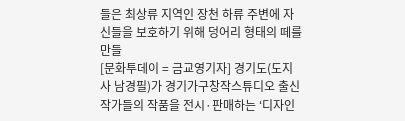들은 최상류 지역인 장천 하류 주변에 자신들을 보호하기 위해 덩어리 형태의 떼를 만들
[문화투데이 = 금교영기자] 경기도(도지사 남경필)가 경기가구창작스튜디오 출신 작가들의 작품을 전시·판매하는 ‘디자인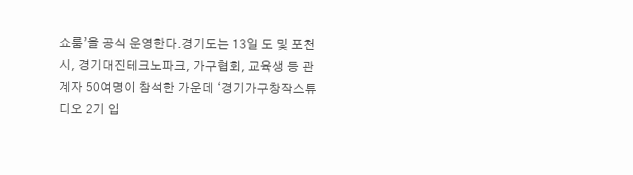쇼룸’을 공식 운영한다.경기도는 13일 도 및 포천시, 경기대진테크노파크, 가구협회, 교육생 등 관계자 50여명이 참석한 가운데 ‘경기가구창작스튜디오 2기 입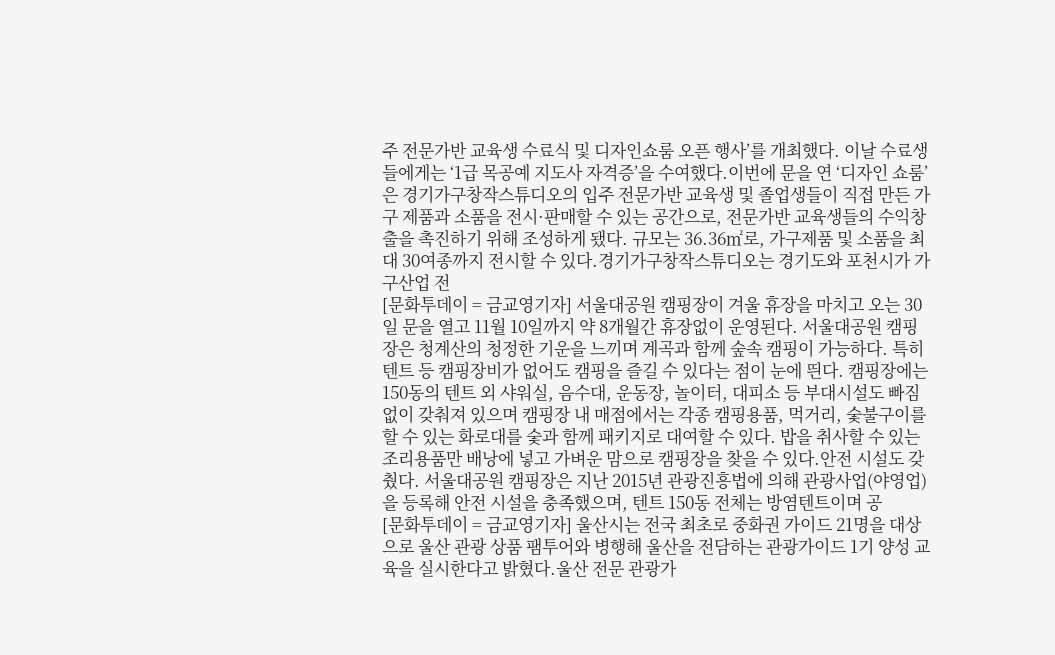주 전문가반 교육생 수료식 및 디자인쇼룸 오픈 행사’를 개최했다. 이날 수료생들에게는 ‘1급 목공예 지도사 자격증’을 수여했다.이번에 문을 연 ‘디자인 쇼룸’은 경기가구창작스튜디오의 입주 전문가반 교육생 및 졸업생들이 직접 만든 가구 제품과 소품을 전시·판매할 수 있는 공간으로, 전문가반 교육생들의 수익창출을 촉진하기 위해 조성하게 됐다. 규모는 36.36㎡로, 가구제품 및 소품을 최대 30여종까지 전시할 수 있다.경기가구창작스튜디오는 경기도와 포천시가 가구산업 전
[문화투데이 = 금교영기자] 서울대공원 캠핑장이 겨울 휴장을 마치고 오는 30일 문을 열고 11월 10일까지 약 8개월간 휴장없이 운영된다. 서울대공원 캠핑장은 청계산의 청정한 기운을 느끼며 계곡과 함께 숲속 캠핑이 가능하다. 특히 텐트 등 캠핑장비가 없어도 캠핑을 즐길 수 있다는 점이 눈에 띈다. 캠핑장에는 150동의 텐트 외 샤워실, 음수대, 운동장, 놀이터, 대피소 등 부대시설도 빠짐없이 갖춰져 있으며 캠핑장 내 매점에서는 각종 캠핑용품, 먹거리, 숯불구이를 할 수 있는 화로대를 숯과 함께 패키지로 대여할 수 있다. 밥을 취사할 수 있는 조리용품만 배낭에 넣고 가벼운 맘으로 캠핑장을 찾을 수 있다.안전 시설도 갖췄다. 서울대공원 캠핑장은 지난 2015년 관광진흥법에 의해 관광사업(야영업)을 등록해 안전 시설을 충족했으며, 텐트 150동 전체는 방염텐트이며 공
[문화투데이 = 금교영기자] 울산시는 전국 최초로 중화권 가이드 21명을 대상으로 울산 관광 상품 팸투어와 병행해 울산을 전담하는 관광가이드 1기 양성 교육을 실시한다고 밝혔다.울산 전문 관광가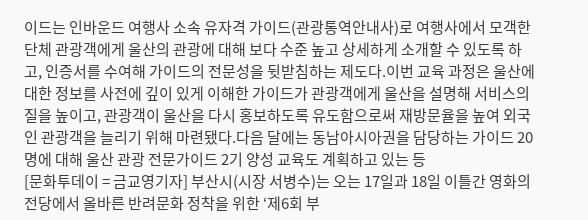이드는 인바운드 여행사 소속 유자격 가이드(관광통역안내사)로 여행사에서 모객한 단체 관광객에게 울산의 관광에 대해 보다 수준 높고 상세하게 소개할 수 있도록 하고, 인증서를 수여해 가이드의 전문성을 뒷받침하는 제도다.이번 교육 과정은 울산에 대한 정보를 사전에 깊이 있게 이해한 가이드가 관광객에게 울산을 설명해 서비스의 질을 높이고, 관광객이 울산을 다시 홍보하도록 유도함으로써 재방문율을 높여 외국인 관광객을 늘리기 위해 마련됐다.다음 달에는 동남아시아권을 담당하는 가이드 20명에 대해 울산 관광 전문가이드 2기 양성 교육도 계획하고 있는 등
[문화투데이 = 금교영기자] 부산시(시장 서병수)는 오는 17일과 18일 이틀간 영화의 전당에서 올바른 반려문화 정착을 위한 ‘제6회 부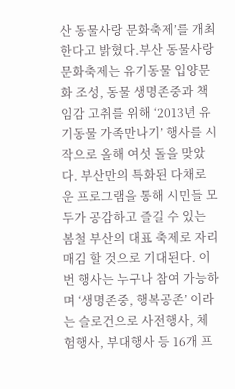산 동물사랑 문화축제’를 개최한다고 밝혔다.부산 동물사랑 문화축제는 유기동물 입양문화 조성, 동물 생명존중과 책임감 고취를 위해 ‘2013년 유기동물 가족만나기’ 행사를 시작으로 올해 여섯 돌을 맞았다. 부산만의 특화된 다채로운 프로그램을 통해 시민들 모두가 공감하고 즐길 수 있는 봄철 부산의 대표 축제로 자리매김 할 것으로 기대된다. 이번 행사는 누구나 참여 가능하며 ‘생명존중, 행복공존’ 이라는 슬로건으로 사전행사, 체험행사, 부대행사 등 16개 프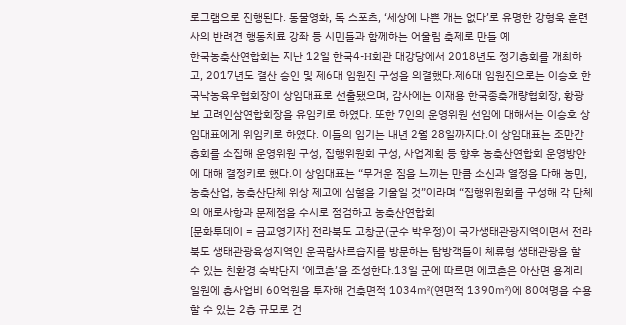로그램으로 진행된다. 동물영화, 독 스포츠, ‘세상에 나쁜 개는 없다’로 유명한 강형욱 훈련사의 반려견 행동치료 강좌 등 시민들과 함께하는 어울림 축제로 만들 예
한국농축산연합회는 지난 12일 한국4-H회관 대강당에서 2018년도 정기총회를 개최하고, 2017년도 결산 승인 및 제6대 임원진 구성을 의결했다.제6대 임원진으로는 이승호 한국낙농육우협회장이 상임대표로 선출됐으며, 감사에는 이재용 한국종축개량협회장, 황광보 고려인삼연합회장을 유임키로 하였다. 또한 7인의 운영위원 선임에 대해서는 이승호 상임대표에게 위임키로 하였다. 이들의 임기는 내년 2월 28일까지다.이 상임대표는 조만간 총회를 소집해 운영위원 구성, 집행위원회 구성, 사업계획 등 향후 농축산연합회 운영방안에 대해 결정키로 했다.이 상임대표는 “무거운 짐을 느끼는 만큼 소신과 열정을 다해 농민, 농축산업, 농축산단체 위상 제고에 심혈을 기울일 것”이라며 “집행위원회를 구성해 각 단체의 애로사항과 문제점을 수시로 점검하고 농축산연합회
[문화투데이 = 금교영기자] 전라북도 고창군(군수 박우정)이 국가생태관광지역이면서 전라북도 생태관광육성지역인 운곡람사르습지를 방문하는 탐방객들이 체류형 생태관광을 할 수 있는 친환경 숙박단지 ‘에코촌’을 조성한다.13일 군에 따르면 에코촌은 아산면 용계리 일원에 총사업비 60억원을 투자해 건축면적 1034㎡(연면적 1390㎡)에 80여명을 수용할 수 있는 2층 규모로 건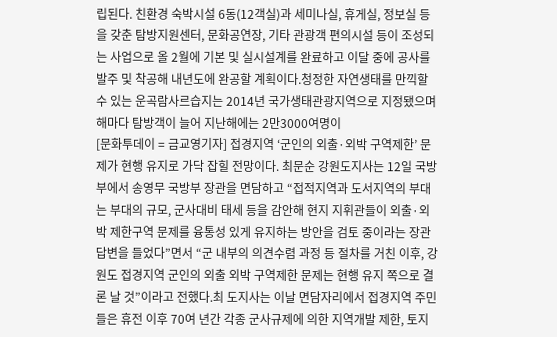립된다. 친환경 숙박시설 6동(12객실)과 세미나실, 휴게실, 정보실 등을 갖춘 탐방지원센터, 문화공연장, 기타 관광객 편의시설 등이 조성되는 사업으로 올 2월에 기본 및 실시설계를 완료하고 이달 중에 공사를 발주 및 착공해 내년도에 완공할 계획이다.청정한 자연생태를 만끽할 수 있는 운곡람사르습지는 2014년 국가생태관광지역으로 지정됐으며 해마다 탐방객이 늘어 지난해에는 2만3000여명이
[문화투데이 = 금교영기자] 접경지역 ‘군인의 외출·외박 구역제한’ 문제가 현행 유지로 가닥 잡힐 전망이다. 최문순 강원도지사는 12일 국방부에서 송영무 국방부 장관을 면담하고 “접적지역과 도서지역의 부대는 부대의 규모, 군사대비 태세 등을 감안해 현지 지휘관들이 외출·외박 제한구역 문제를 융통성 있게 유지하는 방안을 검토 중이라는 장관 답변을 들었다”면서 “군 내부의 의견수렴 과정 등 절차를 거친 이후, 강원도 접경지역 군인의 외출 외박 구역제한 문제는 현행 유지 쪽으로 결론 날 것”이라고 전했다.최 도지사는 이날 면담자리에서 접경지역 주민들은 휴전 이후 70여 년간 각종 군사규제에 의한 지역개발 제한, 토지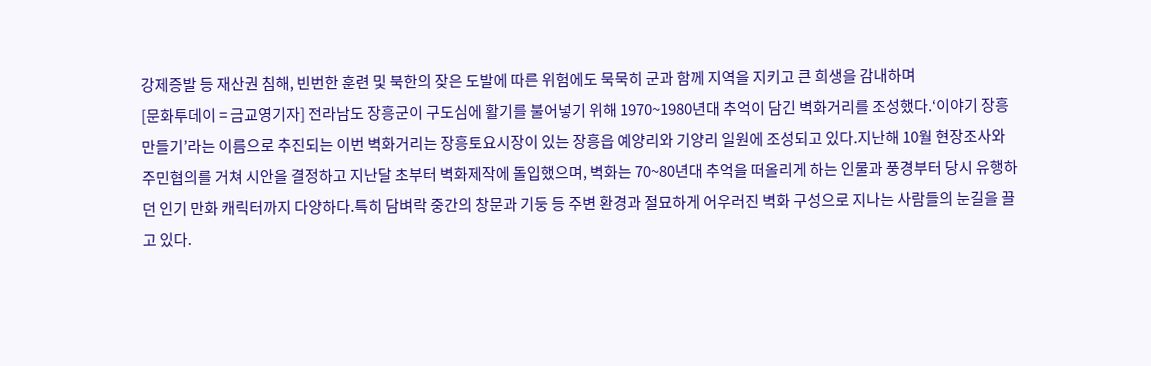강제증발 등 재산권 침해, 빈번한 훈련 및 북한의 잦은 도발에 따른 위험에도 묵묵히 군과 함께 지역을 지키고 큰 희생을 감내하며
[문화투데이 = 금교영기자] 전라남도 장흥군이 구도심에 활기를 불어넣기 위해 1970~1980년대 추억이 담긴 벽화거리를 조성했다.‘이야기 장흥만들기’라는 이름으로 추진되는 이번 벽화거리는 장흥토요시장이 있는 장흥읍 예양리와 기양리 일원에 조성되고 있다.지난해 10월 현장조사와 주민협의를 거쳐 시안을 결정하고 지난달 초부터 벽화제작에 돌입했으며, 벽화는 70~80년대 추억을 떠올리게 하는 인물과 풍경부터 당시 유행하던 인기 만화 캐릭터까지 다양하다.특히 담벼락 중간의 창문과 기둥 등 주변 환경과 절묘하게 어우러진 벽화 구성으로 지나는 사람들의 눈길을 끌고 있다.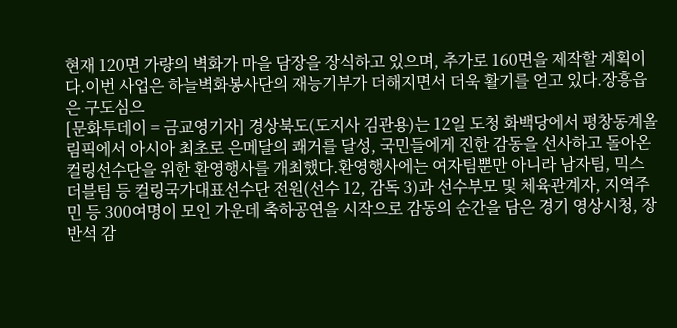현재 120면 가량의 벽화가 마을 담장을 장식하고 있으며, 추가로 160면을 제작할 계획이다.이번 사업은 하늘벽화봉사단의 재능기부가 더해지면서 더욱 활기를 얻고 있다.장흥읍은 구도심으
[문화투데이 = 금교영기자] 경상북도(도지사 김관용)는 12일 도청 화백당에서 평창동계올림픽에서 아시아 최초로 은메달의 쾌거를 달성, 국민들에게 진한 감동을 선사하고 돌아온 컬링선수단을 위한 환영행사를 개최했다.환영행사에는 여자팀뿐만 아니라 남자팀, 믹스더블팀 등 컬링국가대표선수단 전원(선수 12, 감독 3)과 선수부모 및 체육관계자, 지역주민 등 300여명이 모인 가운데 축하공연을 시작으로 감동의 순간을 담은 경기 영상시청, 장반석 감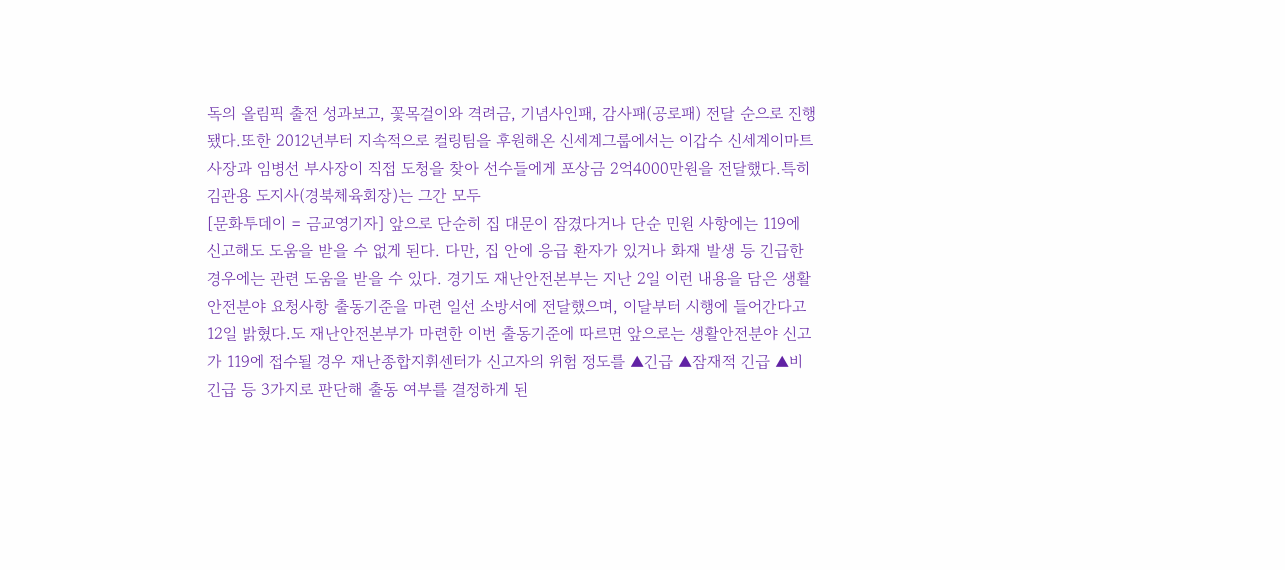독의 올림픽 출전 성과보고, 꽃목걸이와 격려금, 기념사인패, 감사패(공로패) 전달 순으로 진행됐다.또한 2012년부터 지속적으로 컬링팀을 후원해온 신세계그룹에서는 이갑수 신세계이마트사장과 임병선 부사장이 직접 도청을 찾아 선수들에게 포상금 2억4000만원을 전달했다.특히 김관용 도지사(경북체육회장)는 그간 모두
[문화투데이 = 금교영기자] 앞으로 단순히 집 대문이 잠겼다거나 단순 민원 사항에는 119에 신고해도 도움을 받을 수 없게 된다. 다만, 집 안에 응급 환자가 있거나 화재 발생 등 긴급한 경우에는 관련 도움을 받을 수 있다. 경기도 재난안전본부는 지난 2일 이런 내용을 담은 생활안전분야 요청사항 출동기준을 마련 일선 소방서에 전달했으며, 이달부터 시행에 들어간다고 12일 밝혔다.도 재난안전본부가 마련한 이번 출동기준에 따르면 앞으로는 생활안전분야 신고가 119에 접수될 경우 재난종합지휘센터가 신고자의 위험 정도를 ▲긴급 ▲잠재적 긴급 ▲비긴급 등 3가지로 판단해 출동 여부를 결정하게 된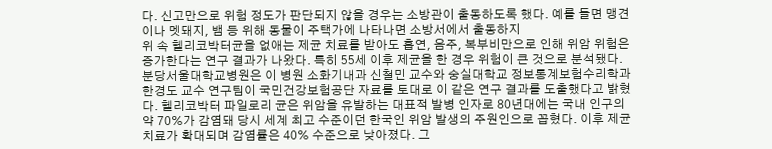다. 신고만으로 위험 정도가 판단되지 않을 경우는 소방관이 출동하도록 했다. 예를 들면 맹견이나 멧돼지, 뱀 등 위해 동물이 주택가에 나타나면 소방서에서 출동하지
위 속 헬리코박터균을 없애는 제균 치료를 받아도 흡연, 음주, 복부비만으로 인해 위암 위험은 증가한다는 연구 결과가 나왔다. 특히 55세 이후 제균을 한 경우 위험이 큰 것으로 분석됐다. 분당서울대학교병원은 이 병원 소화기내과 신철민 교수와 숭실대학교 정보통계보험수리학과 한경도 교수 연구팀이 국민건강보험공단 자료를 토대로 이 같은 연구 결과를 도출했다고 밝혔다. 헬리코박터 파일로리 균은 위암을 유발하는 대표적 발병 인자로 80년대에는 국내 인구의 약 70%가 감염돼 당시 세계 최고 수준이던 한국인 위암 발생의 주원인으로 꼽혔다. 이후 제균 치료가 확대되며 감염률은 40% 수준으로 낮아졌다. 그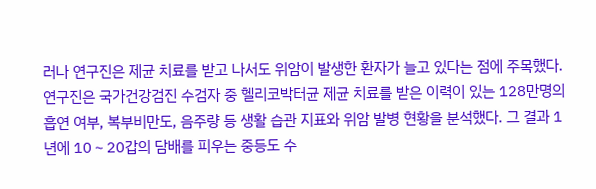러나 연구진은 제균 치료를 받고 나서도 위암이 발생한 환자가 늘고 있다는 점에 주목했다. 연구진은 국가건강검진 수검자 중 헬리코박터균 제균 치료를 받은 이력이 있는 128만명의 흡연 여부, 복부비만도, 음주량 등 생활 습관 지표와 위암 발병 현황을 분석했다. 그 결과 1년에 10∼20갑의 담배를 피우는 중등도 수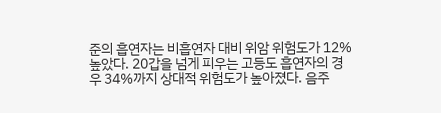준의 흡연자는 비흡연자 대비 위암 위험도가 12% 높았다. 20갑을 넘게 피우는 고등도 흡연자의 경우 34%까지 상대적 위험도가 높아졌다. 음주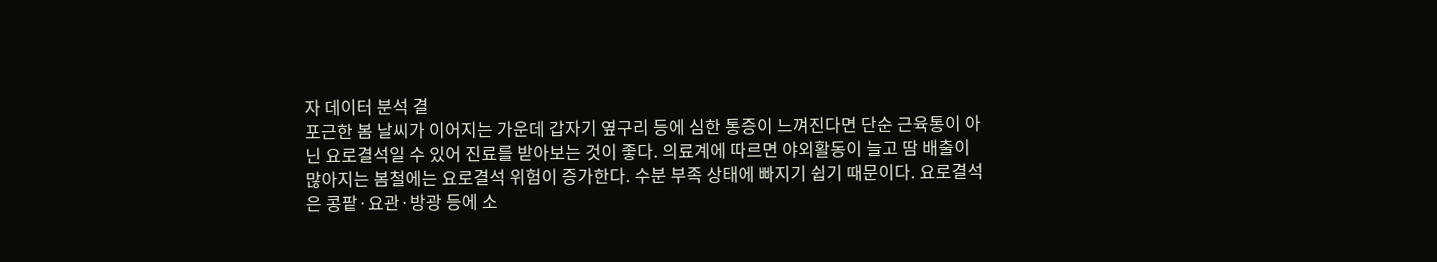자 데이터 분석 결
포근한 봄 날씨가 이어지는 가운데 갑자기 옆구리 등에 심한 통증이 느껴진다면 단순 근육통이 아닌 요로결석일 수 있어 진료를 받아보는 것이 좋다. 의료계에 따르면 야외활동이 늘고 땀 배출이 많아지는 봄철에는 요로결석 위험이 증가한다. 수분 부족 상태에 빠지기 쉽기 때문이다. 요로결석은 콩팥·요관·방광 등에 소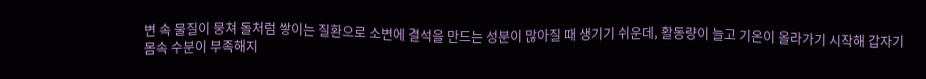변 속 물질이 뭉쳐 돌처럼 쌓이는 질환으로 소변에 결석을 만드는 성분이 많아질 때 생기기 쉬운데, 활동량이 늘고 기온이 올라가기 시작해 갑자기 몸속 수분이 부족해지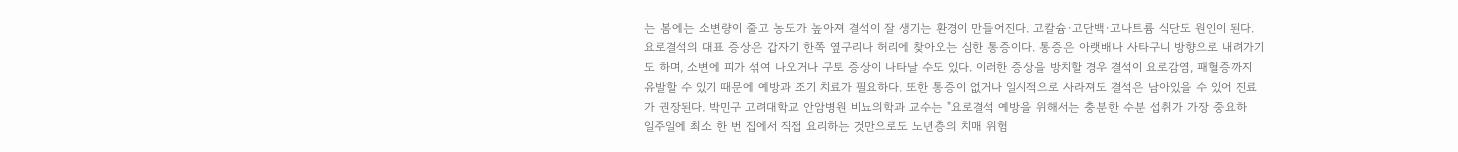는 봄에는 소변량이 줄고 농도가 높아져 결석이 잘 생기는 환경이 만들어진다. 고칼슘·고단백·고나트륨 식단도 원인이 된다. 요로결석의 대표 증상은 갑자기 한쪽 옆구리나 허리에 찾아오는 심한 통증이다. 통증은 아랫배나 사타구니 방향으로 내려가기도 하며, 소변에 피가 섞여 나오거나 구토 증상이 나타날 수도 있다. 이러한 증상을 방치할 경우 결석이 요로감염, 패혈증까지 유발할 수 있기 때문에 예방과 조기 치료가 필요하다. 또한 통증이 없거나 일시적으로 사라져도 결석은 남아있을 수 있어 진료가 권장된다. 박민구 고려대학교 안암병원 비뇨의학과 교수는 "요로결석 예방을 위해서는 충분한 수분 섭취가 가장 중요하
일주일에 최소 한 번 집에서 직접 요리하는 것만으로도 노년층의 치매 위험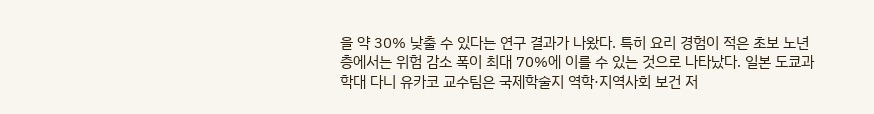을 약 30% 낮출 수 있다는 연구 결과가 나왔다. 특히 요리 경험이 적은 초보 노년층에서는 위험 감소 폭이 최대 70%에 이를 수 있는 것으로 나타났다. 일본 도쿄과학대 다니 유카코 교수팀은 국제학술지 역학·지역사회 보건 저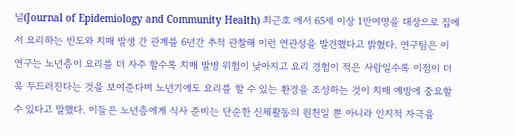널(Journal of Epidemiology and Community Health) 최근호 에서 65세 이상 1만여명을 대상으로 집에서 요리하는 빈도와 치매 발생 간 관계를 6년간 추적 관찰해 이런 연관성을 발견했다고 밝혔다. 연구팀은 이 연구는 노년층이 요리를 더 자주 할수록 치매 발병 위험이 낮아지고 요리 경험이 적은 사람일수록 이점이 더욱 두드러진다는 것을 보여준다며 노년기에도 요리를 할 수 있는 환경을 조성하는 것이 치매 예방에 중요할 수 있다고 말했다. 이들은 노년층에게 식사 준비는 단순한 신체활동의 원천일 뿐 아니라 인지적 자극을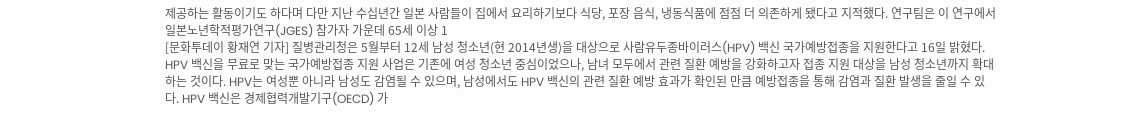제공하는 활동이기도 하다며 다만 지난 수십년간 일본 사람들이 집에서 요리하기보다 식당, 포장 음식, 냉동식품에 점점 더 의존하게 됐다고 지적했다. 연구팀은 이 연구에서 일본노년학적평가연구(JGES) 참가자 가운데 65세 이상 1
[문화투데이 황재연 기자] 질병관리청은 5월부터 12세 남성 청소년(현 2014년생)을 대상으로 사람유두종바이러스(HPV) 백신 국가예방접종을 지원한다고 16일 밝혔다. HPV 백신을 무료로 맞는 국가예방접종 지원 사업은 기존에 여성 청소년 중심이었으나, 남녀 모두에서 관련 질환 예방을 강화하고자 접종 지원 대상을 남성 청소년까지 확대하는 것이다. HPV는 여성뿐 아니라 남성도 감염될 수 있으며, 남성에서도 HPV 백신의 관련 질환 예방 효과가 확인된 만큼 예방접종을 통해 감염과 질환 발생을 줄일 수 있다. HPV 백신은 경제협력개발기구(OECD) 가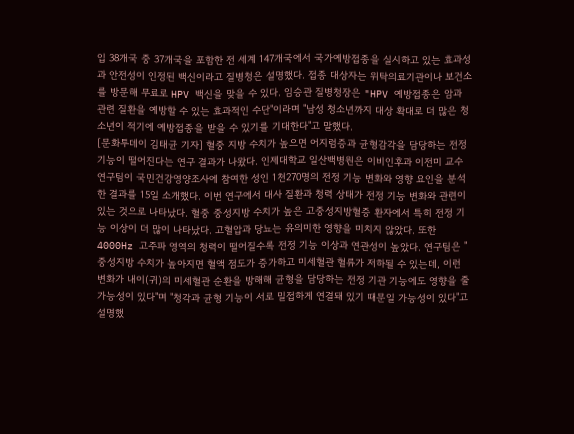입 38개국 중 37개국을 포함한 전 세계 147개국에서 국가예방접종을 실시하고 있는 효과성과 안전성이 인정된 백신이라고 질병청은 설명했다. 접종 대상자는 위탁의료기관이나 보건소를 방문해 무료로 HPV 백신을 맞을 수 있다. 임승관 질병청장은 "HPV 예방접종은 암과 관련 질환을 예방할 수 있는 효과적인 수단"이라며 "남성 청소년까지 대상 확대로 더 많은 청소년이 적기에 예방접종을 받을 수 있기를 기대한다"고 말했다.
[문화투데이 김태균 기자] 혈중 지방 수치가 높으면 어지럼증과 균형감각을 담당하는 전정 기능이 떨어진다는 연구 결과가 나왔다. 인제대학교 일산백병원은 이비인후과 이전미 교수 연구팀이 국민건강영양조사에 참여한 성인 1천270명의 전정 기능 변화와 영향 요인을 분석한 결과를 15일 소개했다. 이번 연구에서 대사 질환과 청력 상태가 전정 기능 변화와 관련이 있는 것으로 나타났다. 혈중 중성지방 수치가 높은 고중성지방혈증 환자에서 특히 전정 기능 이상이 더 많이 나타났다. 고혈압과 당뇨는 유의미한 영향을 미치지 않았다. 또한 4000Hz 고주파 영역의 청력이 떨어질수록 전정 기능 이상과 연관성이 높았다. 연구팀은 "중성지방 수치가 높아지면 혈액 점도가 증가하고 미세혈관 혈류가 저하될 수 있는데, 이런 변화가 내이(귀)의 미세혈관 순환을 방해해 균형을 담당하는 전정 기관 기능에도 영향을 줄 가능성이 있다"며 "청각과 균형 기능이 서로 밀접하게 연결돼 있기 때문일 가능성이 있다"고 설명했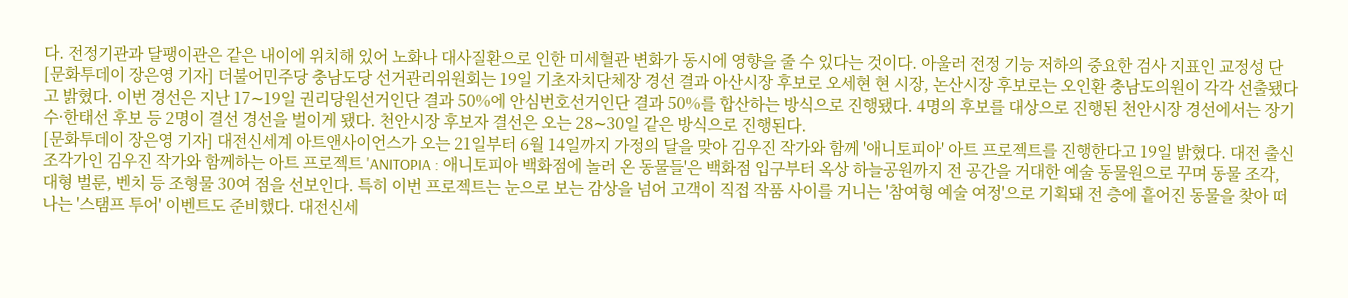다. 전정기관과 달팽이관은 같은 내이에 위치해 있어 노화나 대사질환으로 인한 미세혈관 변화가 동시에 영향을 줄 수 있다는 것이다. 아울러 전정 기능 저하의 중요한 검사 지표인 교정성 단
[문화투데이 장은영 기자] 더불어민주당 충남도당 선거관리위원회는 19일 기초자치단체장 경선 결과 아산시장 후보로 오세현 현 시장, 논산시장 후보로는 오인환 충남도의원이 각각 선출됐다고 밝혔다. 이번 경선은 지난 17∼19일 권리당원선거인단 결과 50%에 안심번호선거인단 결과 50%를 합산하는 방식으로 진행됐다. 4명의 후보를 대상으로 진행된 천안시장 경선에서는 장기수·한태선 후보 등 2명이 결선 경선을 벌이게 됐다. 천안시장 후보자 결선은 오는 28∼30일 같은 방식으로 진행된다.
[문화투데이 장은영 기자] 대전신세계 아트앤사이언스가 오는 21일부터 6월 14일까지 가정의 달을 맞아 김우진 작가와 함께 '애니토피아' 아트 프로젝트를 진행한다고 19일 밝혔다. 대전 출신 조각가인 김우진 작가와 함께하는 아트 프로젝트 'ANITOPIA : 애니토피아 백화점에 놀러 온 동물들'은 백화점 입구부터 옥상 하늘공원까지 전 공간을 거대한 예술 동물원으로 꾸며 동물 조각, 대형 벌룬, 벤치 등 조형물 30여 점을 선보인다. 특히 이번 프로젝트는 눈으로 보는 감상을 넘어 고객이 직접 작품 사이를 거니는 '참여형 예술 여정'으로 기획돼 전 층에 흩어진 동물을 찾아 떠나는 '스탬프 투어' 이벤트도 준비했다. 대전신세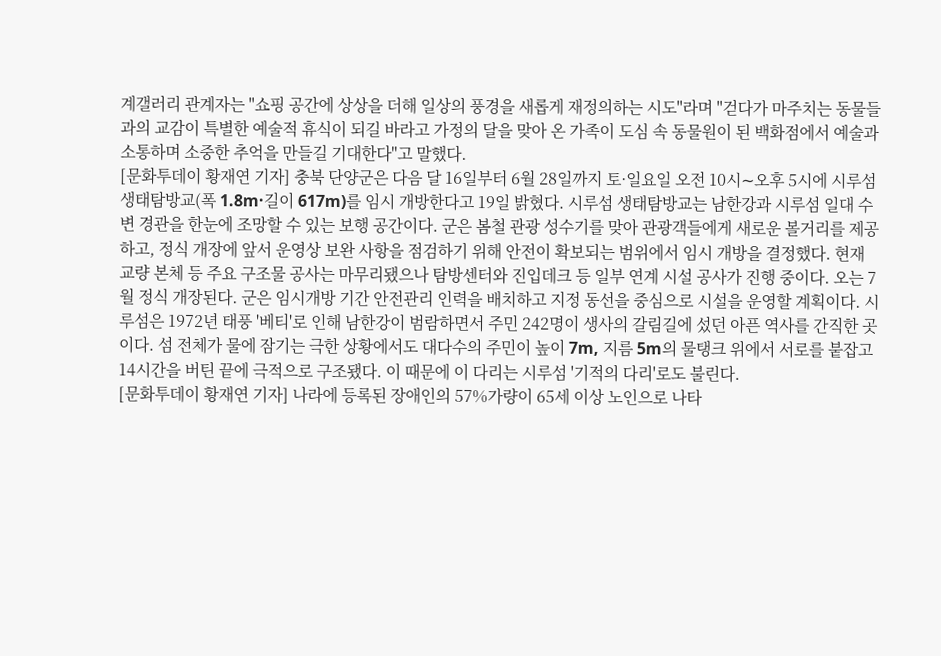계갤러리 관계자는 "쇼핑 공간에 상상을 더해 일상의 풍경을 새롭게 재정의하는 시도"라며 "걷다가 마주치는 동물들과의 교감이 특별한 예술적 휴식이 되길 바라고 가정의 달을 맞아 온 가족이 도심 속 동물원이 된 백화점에서 예술과 소통하며 소중한 추억을 만들길 기대한다"고 말했다.
[문화투데이 황재연 기자] 충북 단양군은 다음 달 16일부터 6월 28일까지 토·일요일 오전 10시∼오후 5시에 시루섬 생태탐방교(폭 1.8m·길이 617m)를 임시 개방한다고 19일 밝혔다. 시루섬 생태탐방교는 남한강과 시루섬 일대 수변 경관을 한눈에 조망할 수 있는 보행 공간이다. 군은 봄철 관광 성수기를 맞아 관광객들에게 새로운 볼거리를 제공하고, 정식 개장에 앞서 운영상 보완 사항을 점검하기 위해 안전이 확보되는 범위에서 임시 개방을 결정했다. 현재 교량 본체 등 주요 구조물 공사는 마무리됐으나 탐방센터와 진입데크 등 일부 연계 시설 공사가 진행 중이다. 오는 7월 정식 개장된다. 군은 임시개방 기간 안전관리 인력을 배치하고 지정 동선을 중심으로 시설을 운영할 계획이다. 시루섬은 1972년 태풍 '베티'로 인해 남한강이 범람하면서 주민 242명이 생사의 갈림길에 섰던 아픈 역사를 간직한 곳이다. 섬 전체가 물에 잠기는 극한 상황에서도 대다수의 주민이 높이 7m, 지름 5m의 물탱크 위에서 서로를 붙잡고 14시간을 버틴 끝에 극적으로 구조됐다. 이 때문에 이 다리는 시루섬 '기적의 다리'로도 불린다.
[문화투데이 황재연 기자] 나라에 등록된 장애인의 57%가량이 65세 이상 노인으로 나타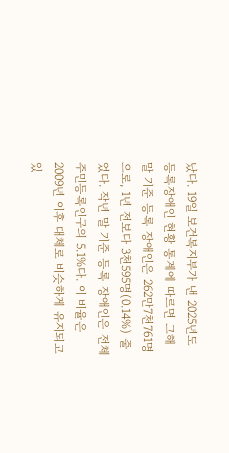났다. 19일 보건복지부가 낸 2025년도 등록장애인 현황 통계에 따르면 그해 말 기준 등록 장애인은 262만7천761명으로, 1년 전보다 3천595명(0.14%) 줄었다. 작년 말 기준 등록 장애인은 전체 주민등록인구의 5.1%다. 이 비율은 2009년 이후 대체로 비슷하게 유지되고 있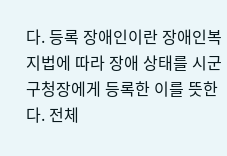다. 등록 장애인이란 장애인복지법에 따라 장애 상태를 시군구청장에게 등록한 이를 뜻한다. 전체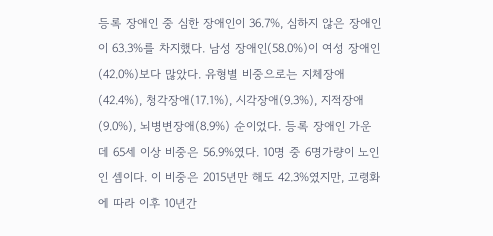등록 장애인 중 심한 장애인이 36.7%, 심하지 않은 장애인이 63.3%를 차지했다. 남성 장애인(58.0%)이 여성 장애인(42.0%)보다 많았다. 유형별 비중으로는 지체장애(42.4%), 청각장애(17.1%), 시각장애(9.3%), 지적장애(9.0%), 뇌병변장애(8.9%) 순이었다. 등록 장애인 가운데 65세 이상 비중은 56.9%였다. 10명 중 6명가량이 노인인 셈이다. 이 비중은 2015년만 해도 42.3%였지만, 고령화에 따라 이후 10년간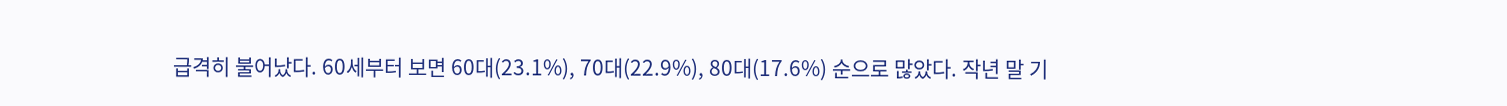급격히 불어났다. 60세부터 보면 60대(23.1%), 70대(22.9%), 80대(17.6%) 순으로 많았다. 작년 말 기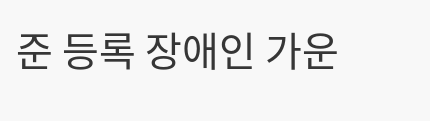준 등록 장애인 가운